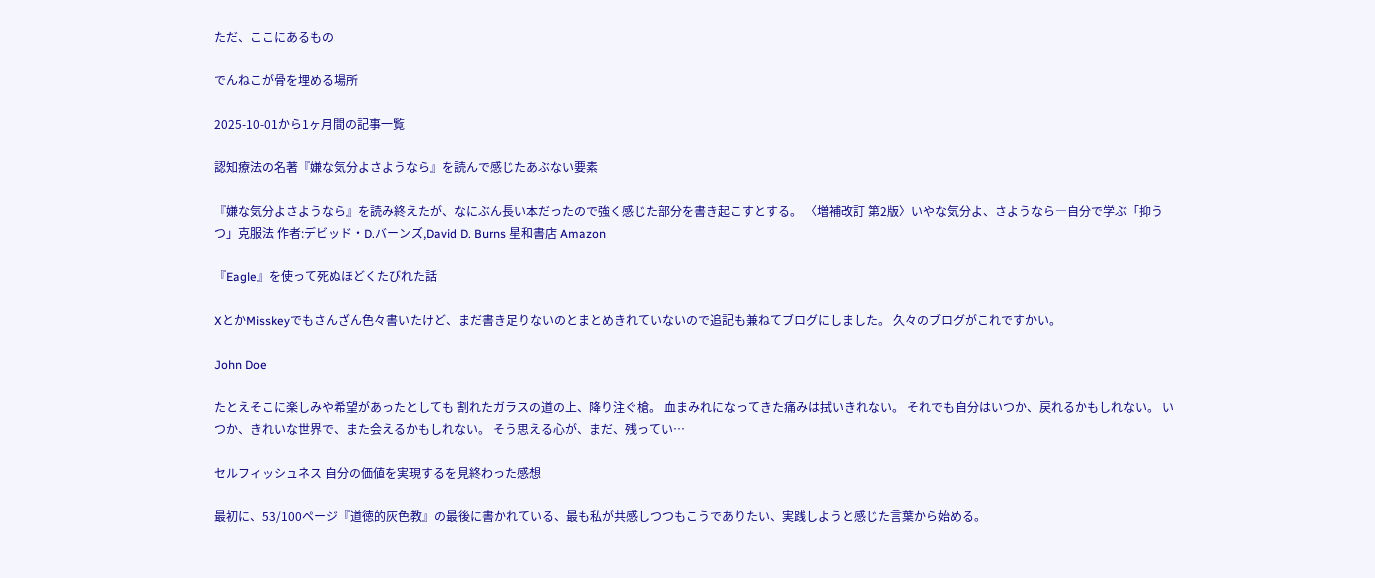ただ、ここにあるもの

でんねこが骨を埋める場所

2025-10-01から1ヶ月間の記事一覧

認知療法の名著『嫌な気分よさようなら』を読んで感じたあぶない要素

『嫌な気分よさようなら』を読み終えたが、なにぶん長い本だったので強く感じた部分を書き起こすとする。 〈増補改訂 第2版〉いやな気分よ、さようなら―自分で学ぶ「抑うつ」克服法 作者:デビッド・D.バーンズ,David D. Burns 星和書店 Amazon

『Eagle』を使って死ぬほどくたびれた話

XとかMisskeyでもさんざん色々書いたけど、まだ書き足りないのとまとめきれていないので追記も兼ねてブログにしました。 久々のブログがこれですかい。

John Doe

たとえそこに楽しみや希望があったとしても 割れたガラスの道の上、降り注ぐ槍。 血まみれになってきた痛みは拭いきれない。 それでも自分はいつか、戻れるかもしれない。 いつか、きれいな世界で、また会えるかもしれない。 そう思える心が、まだ、残ってい…

セルフィッシュネス 自分の価値を実現するを見終わった感想

最初に、53/100ページ『道徳的灰色教』の最後に書かれている、最も私が共感しつつもこうでありたい、実践しようと感じた言葉から始める。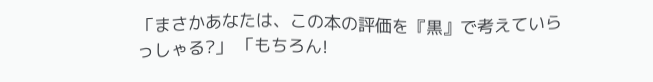「まさかあなたは、この本の評価を『黒』で考えていらっしゃる?」 「もちろん!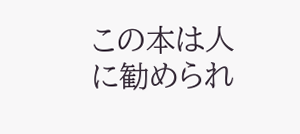この本は人に勧められ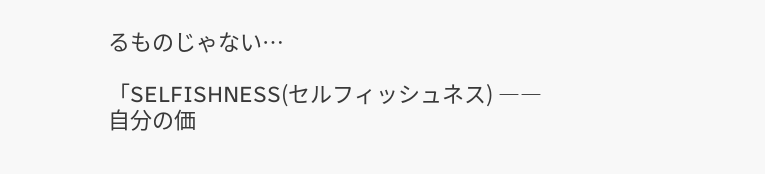るものじゃない…

「SELFISHNESS(セルフィッシュネス) ―― 自分の価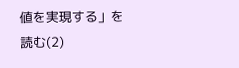値を実現する」を読む(2)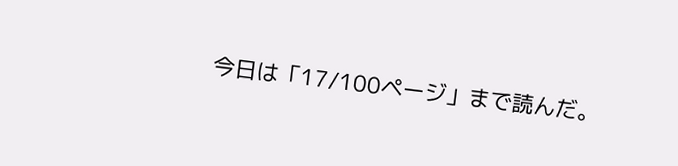今日は「17/100ページ」まで読んだ。